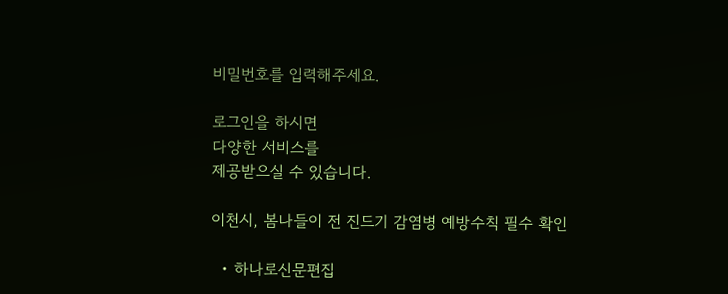비밀번호를 입력해주세요.

로그인을 하시면
다양한 서비스를
제공받으실 수 있습니다.

이천시, 봄나들이 전 진드기 감염병 예방수칙 필수 확인

  • 하나로신문편집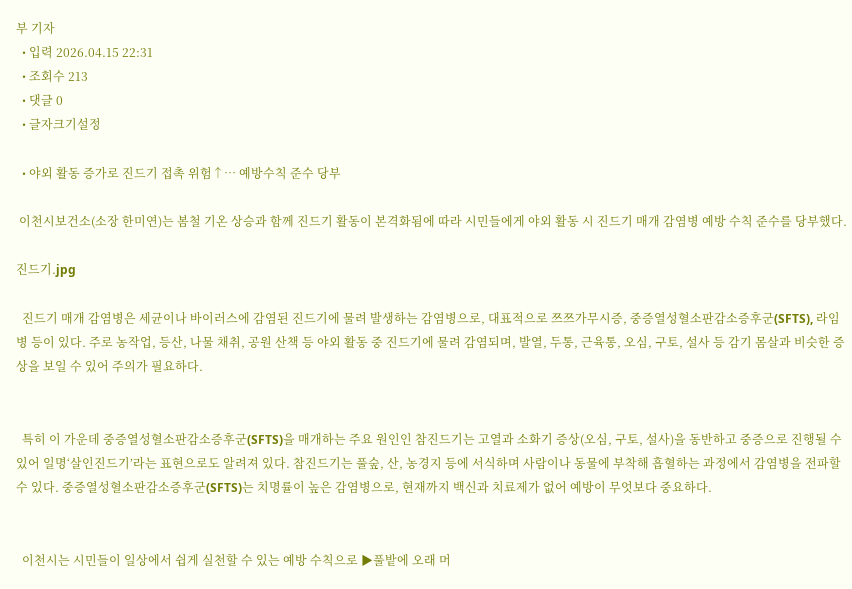부 기자
  • 입력 2026.04.15 22:31
  • 조회수 213
  • 댓글 0
  • 글자크기설정

  • 야외 활동 증가로 진드기 접촉 위험↑… 예방수칙 준수 당부

 이천시보건소(소장 한미연)는 봄철 기온 상승과 함께 진드기 활동이 본격화됨에 따라 시민들에게 야외 활동 시 진드기 매개 감염병 예방 수칙 준수를 당부했다.

진드기.jpg

  진드기 매개 감염병은 세균이나 바이러스에 감염된 진드기에 물려 발생하는 감염병으로, 대표적으로 쯔쯔가무시증, 중증열성혈소판감소증후군(SFTS), 라임병 등이 있다. 주로 농작업, 등산, 나물 채취, 공원 산책 등 야외 활동 중 진드기에 물려 감염되며, 발열, 두통, 근육통, 오심, 구토, 설사 등 감기 몸살과 비슷한 증상을 보일 수 있어 주의가 필요하다.


  특히 이 가운데 중증열성혈소판감소증후군(SFTS)을 매개하는 주요 원인인 참진드기는 고열과 소화기 증상(오심, 구토, 설사)을 동반하고 중증으로 진행될 수 있어 일명‘살인진드기’라는 표현으로도 알려져 있다. 참진드기는 풀숲, 산, 농경지 등에 서식하며 사람이나 동물에 부착해 흡혈하는 과정에서 감염병을 전파할 수 있다. 중증열성혈소판감소증후군(SFTS)는 치명률이 높은 감염병으로, 현재까지 백신과 치료제가 없어 예방이 무엇보다 중요하다.


  이천시는 시민들이 일상에서 쉽게 실천할 수 있는 예방 수칙으로 ▶풀밭에 오래 머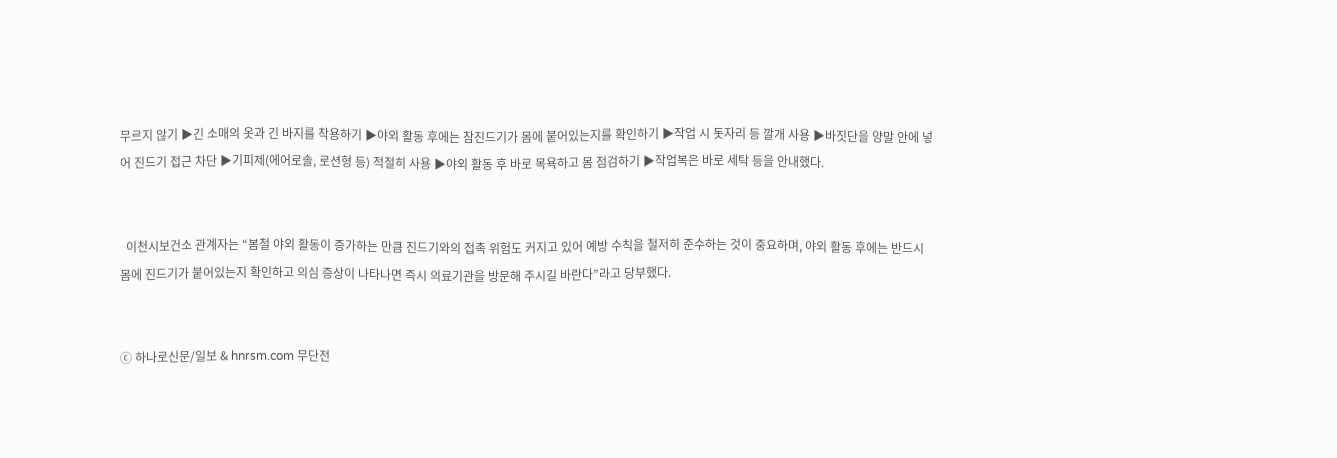무르지 않기 ▶긴 소매의 옷과 긴 바지를 착용하기 ▶야외 활동 후에는 참진드기가 몸에 붙어있는지를 확인하기 ▶작업 시 돗자리 등 깔개 사용 ▶바짓단을 양말 안에 넣어 진드기 접근 차단 ▶기피제(에어로솔, 로션형 등) 적절히 사용 ▶야외 활동 후 바로 목욕하고 몸 점검하기 ▶작업복은 바로 세탁 등을 안내했다.


  이천시보건소 관계자는 “봄철 야외 활동이 증가하는 만큼 진드기와의 접촉 위험도 커지고 있어 예방 수칙을 철저히 준수하는 것이 중요하며, 야외 활동 후에는 반드시 몸에 진드기가 붙어있는지 확인하고 의심 증상이 나타나면 즉시 의료기관을 방문해 주시길 바란다”라고 당부했다.


ⓒ 하나로신문/일보 & hnrsm.com 무단전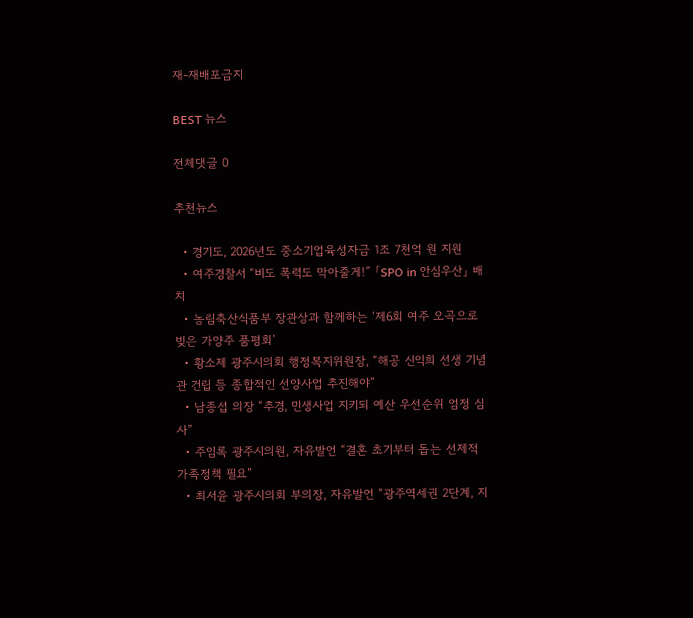재-재배포금지

BEST 뉴스

전체댓글 0

추천뉴스

  • 경기도, 2026년도 중소기업육성자금 1조 7천억 원 지원
  • 여주경찰서 “비도 폭력도 막아줄게!” 「SPO in 안심우산」 배치
  • 농림축산식품부 장관상과 함께하는 ‘제6회 여주 오곡으로 빚은 가양주 품평회’
  • 황소제 광주시의회 행정복지위원장, “해공 신익희 선생 기념관 건립 등 종합적인 선양사업 추진해야”
  • 남종섭 의장 “추경, 민생사업 지키되 예산 우선순위 엄정 심사”
  • 주임록 광주시의원, 자유발언 “결혼 초기부터 돕는 선제적 가족정책 필요”
  • 최서윤 광주시의회 부의장, 자유발언 “광주역세권 2단계, 지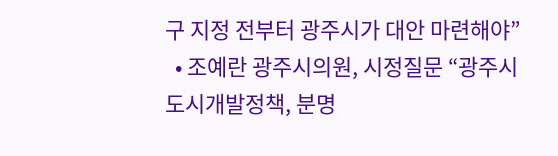구 지정 전부터 광주시가 대안 마련해야”
  • 조예란 광주시의원, 시정질문 “광주시 도시개발정책, 분명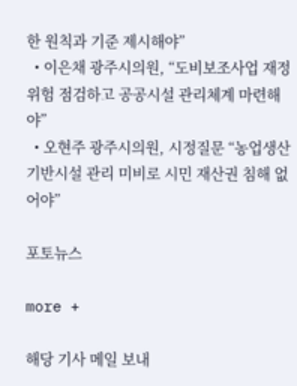한 원칙과 기준 제시해야”
  • 이은채 광주시의원, “도비보조사업 재정위험 점검하고 공공시설 관리체계 마련해야”
  • 오현주 광주시의원, 시정질문 “농업생산기반시설 관리 미비로 시민 재산권 침해 없어야”

포토뉴스

more +

해당 기사 메일 보내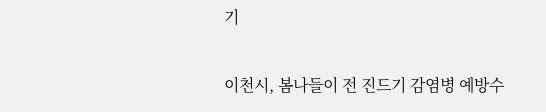기

이천시, 봄나들이 전 진드기 감염병 예방수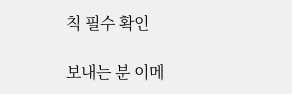칙 필수 확인

보내는 분 이메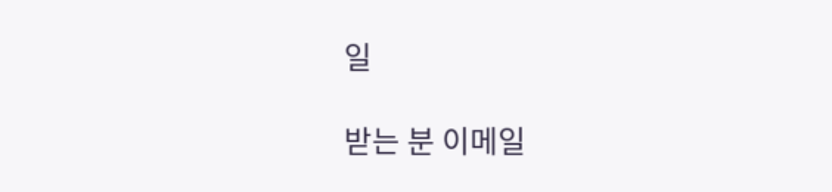일

받는 분 이메일